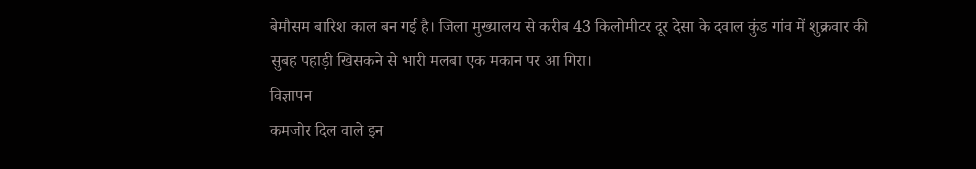बेमौसम बारिश काल बन गई है। जिला मुख्यालय से करीब 43 किलोमीटर दूर देसा के दवाल कुंड गांव में शुक्रवार की सुबह पहाड़ी खिसकने से भारी मलबा एक मकान पर आ गिरा।
विज्ञापन
कमजोर दिल वाले इन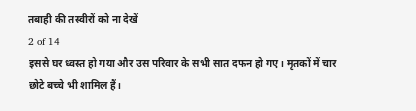तबाही की तस्वीरों को ना देखें
2 of 14
इससे घर ध्वस्त हो गया और उस परिवार के सभी सात दफन हो गए। मृतकों में चार छोटे बच्चे भी शामिल हैं।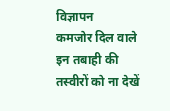विज्ञापन
कमजोर दिल वाले इन तबाही की तस्वीरों को ना देखें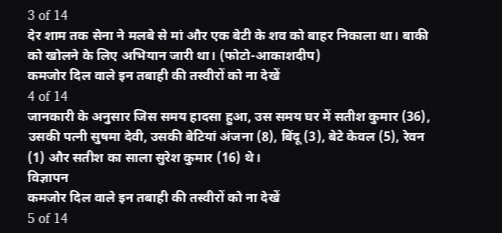3 of 14
देर शाम तक सेना ने मलबे से मां और एक बेटी के शव को बाहर निकाला था। बाकी को खोलने के लिए अभियान जारी था। (फोटो-आकाशदीप)
कमजोर दिल वाले इन तबाही की तस्वीरों को ना देखें
4 of 14
जानकारी के अनुसार जिस समय हादसा हुआ, उस समय घर में सतीश कुमार (36), उसकी पत्नी सुषमा देवी, उसकी बेटियां अंजना (8), बिंदू (3), बेटे केवल (5), रेवन (1) और सतीश का साला सुरेश कुमार (16) थे।
विज्ञापन
कमजोर दिल वाले इन तबाही की तस्वीरों को ना देखें
5 of 14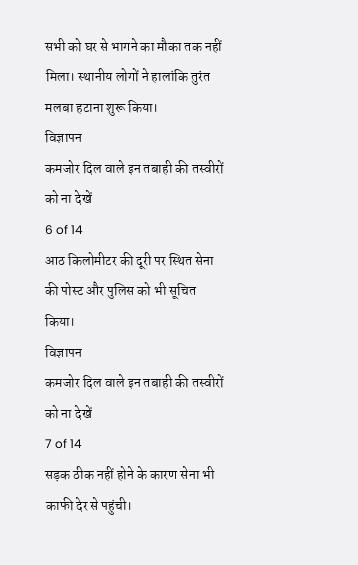सभी को घर से भागने का मौका तक नहीं मिला। स्थानीय लोगों ने हालांकि तुरंत मलबा हटाना शुरू किया।
विज्ञापन
कमजोर दिल वाले इन तबाही की तस्वीरों को ना देखें
6 of 14
आठ किलोमीटर की दूरी पर स्थित सेना की पोस्ट और पुलिस को भी सूचित किया।
विज्ञापन
कमजोर दिल वाले इन तबाही की तस्वीरों को ना देखें
7 of 14
सड़क ठीक नहीं होने के कारण सेना भी काफी देर से पहुंची।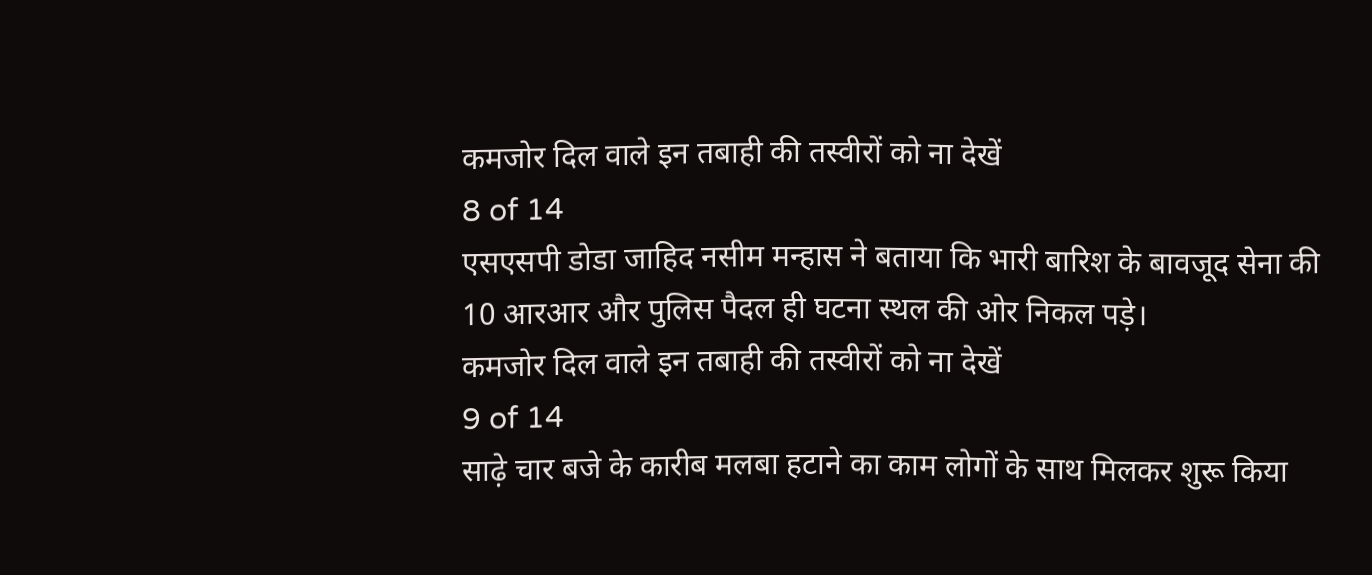कमजोर दिल वाले इन तबाही की तस्वीरों को ना देखें
8 of 14
एसएसपी डोडा जाहिद नसीम मन्हास ने बताया कि भारी बारिश के बावजूद सेना की 10 आरआर और पुलिस पैदल ही घटना स्थल की ओर निकल पड़े।
कमजोर दिल वाले इन तबाही की तस्वीरों को ना देखें
9 of 14
साढ़े चार बजे के कारीब मलबा हटाने का काम लोगों के साथ मिलकर शुरू किया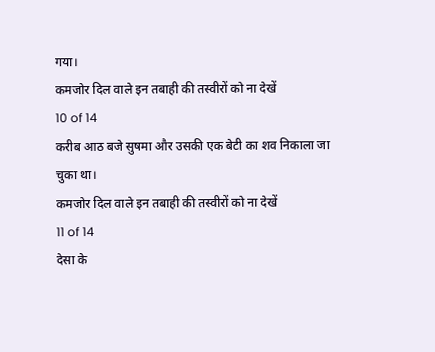गया।
कमजोर दिल वाले इन तबाही की तस्वीरों को ना देखें
10 of 14
करीब आठ बजे सुषमा और उसकी एक बेटी का शव निकाला जा चुका था।
कमजोर दिल वाले इन तबाही की तस्वीरों को ना देखें
11 of 14
देसा के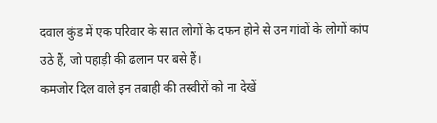दवाल कुंड में एक परिवार के सात लोगों के दफन होने से उन गांवों के लोगों कांप उठे हैं, जो पहाड़ी की ढलान पर बसे हैं।
कमजोर दिल वाले इन तबाही की तस्वीरों को ना देखें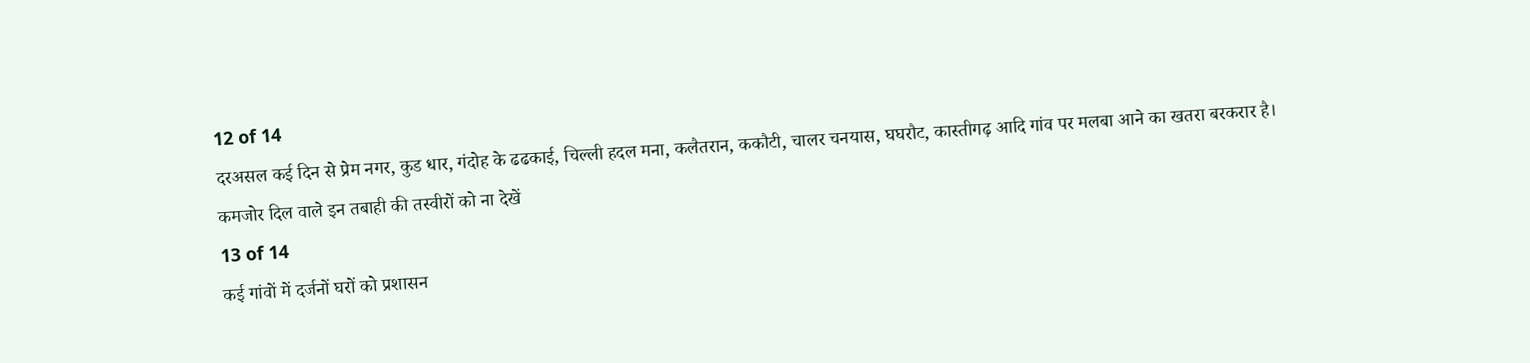12 of 14
दरअसल कई दिन से प्रेम नगर, कुड धार, गंदोह के ढढकाई, चिल्ली हदल मना, कलैतरान, ककौटी, चालर चनयास, घघरौट, कास्तीगढ़ आदि गांव पर मलबा आने का खतरा बरकरार है।
कमजोर दिल वाले इन तबाही की तस्वीरों को ना देखें
13 of 14
कई गांवों में दर्जनों घरों को प्रशासन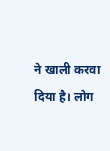ने खाली करवा दिया है। लोग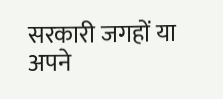सरकारी जगहों या अपने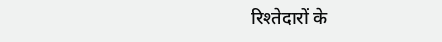रिश्तेदारों के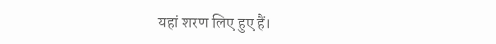यहां शरण लिए हुए हैं।